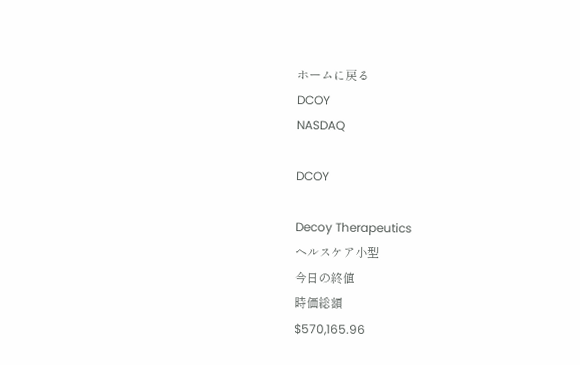ホームに戻る
DCOY
NASDAQ

DCOY

Decoy Therapeutics
ヘルスケア小型
今日の終値
時価総額
$570,165.96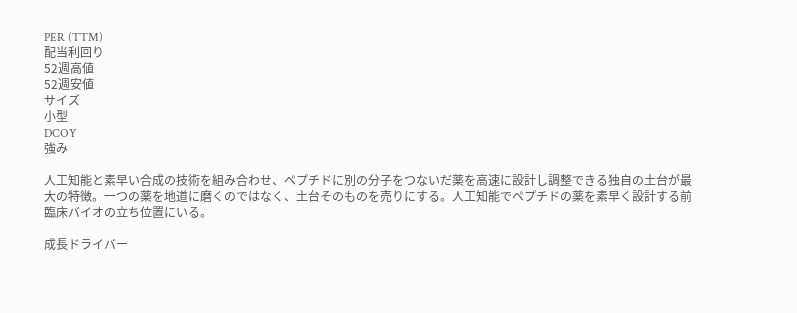PER (TTM)
配当利回り
52週高値
52週安値
サイズ
小型
DCOY
強み

人工知能と素早い合成の技術を組み合わせ、ペプチドに別の分子をつないだ薬を高速に設計し調整できる独自の土台が最大の特徴。一つの薬を地道に磨くのではなく、土台そのものを売りにする。人工知能でペプチドの薬を素早く設計する前臨床バイオの立ち位置にいる。

成長ドライバー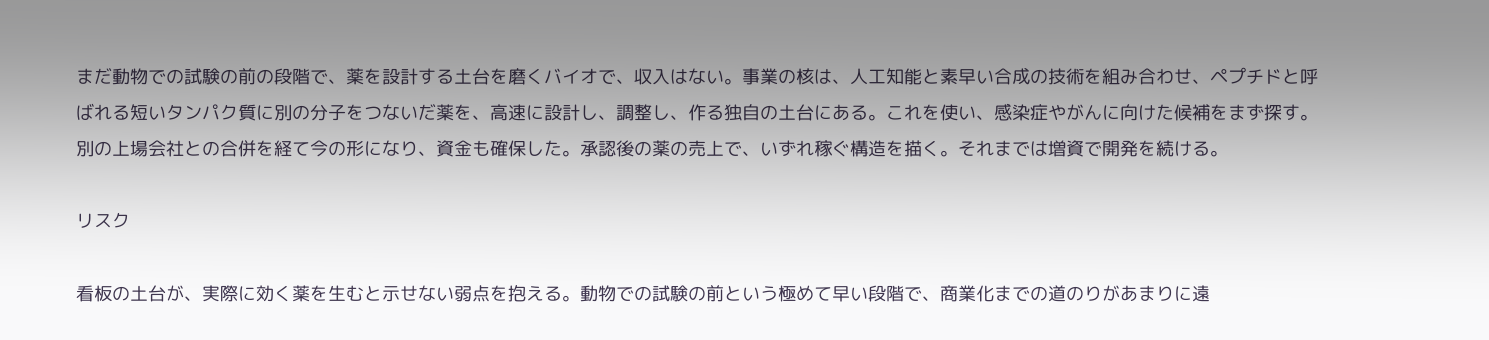まだ動物での試験の前の段階で、薬を設計する土台を磨くバイオで、収入はない。事業の核は、人工知能と素早い合成の技術を組み合わせ、ペプチドと呼ばれる短いタンパク質に別の分子をつないだ薬を、高速に設計し、調整し、作る独自の土台にある。これを使い、感染症やがんに向けた候補をまず探す。別の上場会社との合併を経て今の形になり、資金も確保した。承認後の薬の売上で、いずれ稼ぐ構造を描く。それまでは増資で開発を続ける。

リスク

看板の土台が、実際に効く薬を生むと示せない弱点を抱える。動物での試験の前という極めて早い段階で、商業化までの道のりがあまりに遠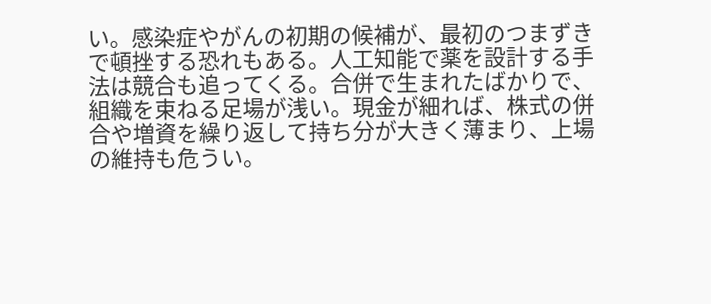い。感染症やがんの初期の候補が、最初のつまずきで頓挫する恐れもある。人工知能で薬を設計する手法は競合も追ってくる。合併で生まれたばかりで、組織を束ねる足場が浅い。現金が細れば、株式の併合や増資を繰り返して持ち分が大きく薄まり、上場の維持も危うい。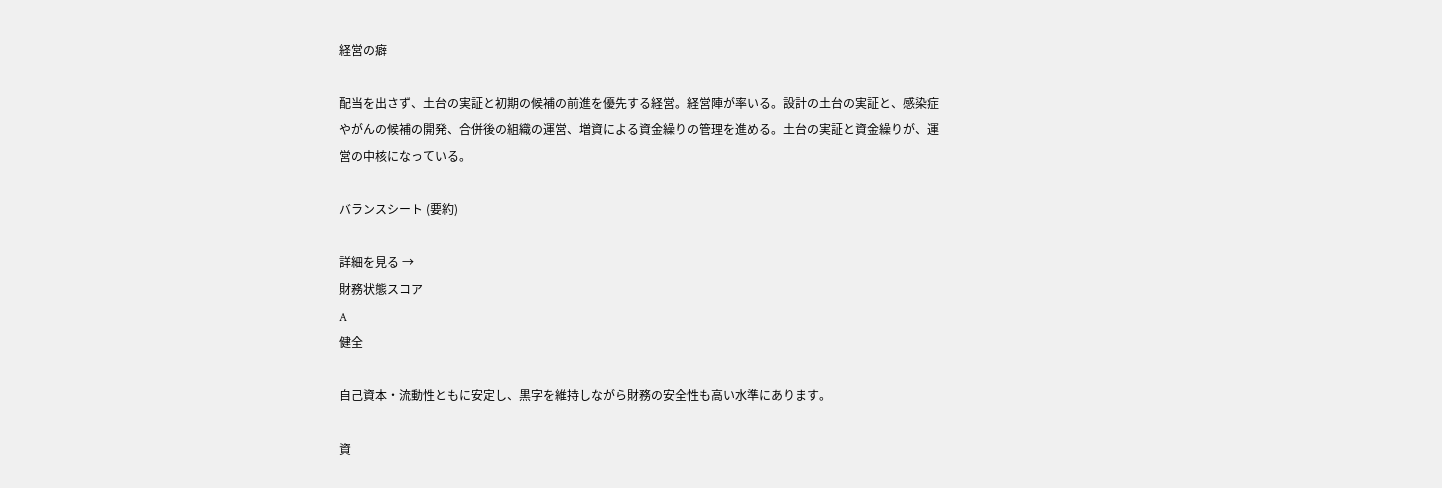経営の癖

配当を出さず、土台の実証と初期の候補の前進を優先する経営。経営陣が率いる。設計の土台の実証と、感染症やがんの候補の開発、合併後の組織の運営、増資による資金繰りの管理を進める。土台の実証と資金繰りが、運営の中核になっている。

バランスシート (要約)

詳細を見る →
財務状態スコア
A
健全

自己資本・流動性ともに安定し、黒字を維持しながら財務の安全性も高い水準にあります。

資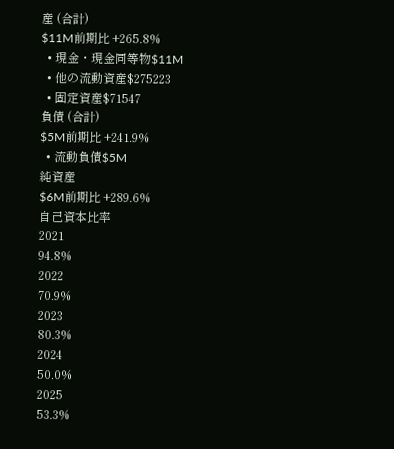産 (合計)
$11M前期比 +265.8%
  • 現金・現金同等物$11M
  • 他の流動資産$275223
  • 固定資産$71547
負債 (合計)
$5M前期比 +241.9%
  • 流動負債$5M
純資産
$6M前期比 +289.6%
自己資本比率
2021
94.8%
2022
70.9%
2023
80.3%
2024
50.0%
2025
53.3%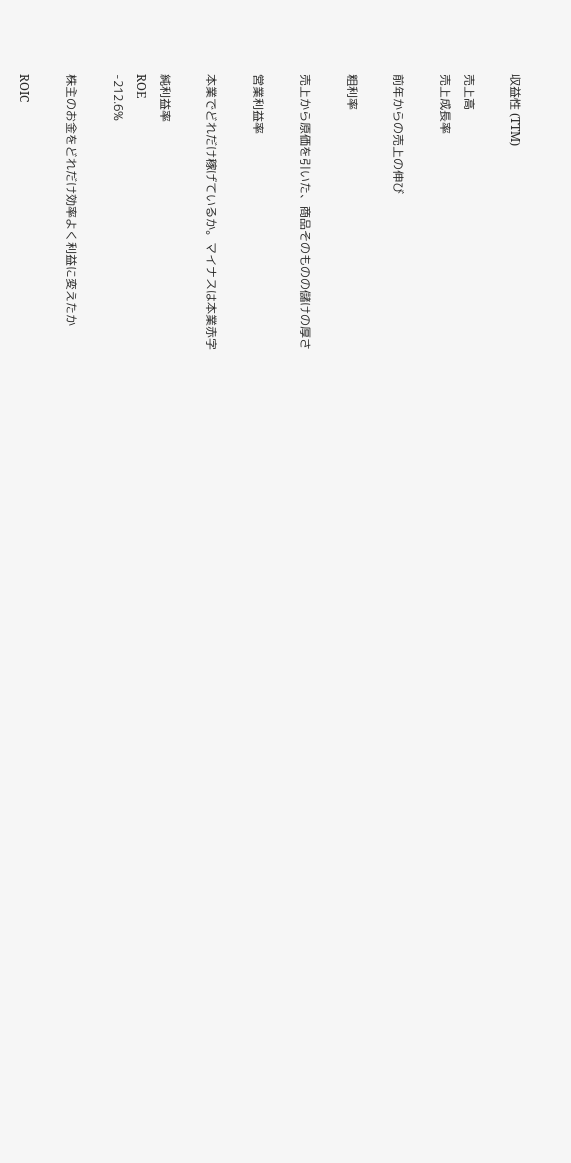収益性 (TTM)

売上高
売上成長率

前年からの売上の伸び

粗利率

売上から原価を引いた、商品そのものの儲けの厚さ

営業利益率

本業でどれだけ稼げているか。マイナスは本業赤字

純利益率
ROE
-212.6%

株主のお金をどれだけ効率よく利益に変えたか

ROIC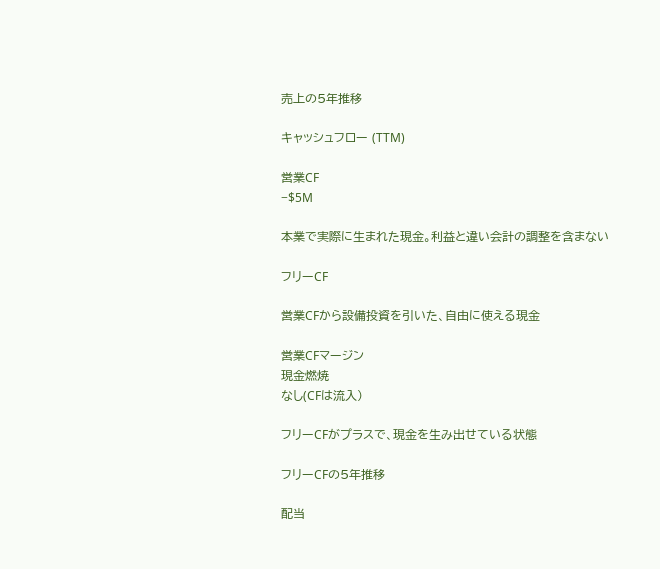売上の5年推移

キャッシュフロー (TTM)

営業CF
−$5M

本業で実際に生まれた現金。利益と違い会計の調整を含まない

フリーCF

営業CFから設備投資を引いた、自由に使える現金

営業CFマージン
現金燃焼
なし(CFは流入)

フリーCFがプラスで、現金を生み出せている状態

フリーCFの5年推移

配当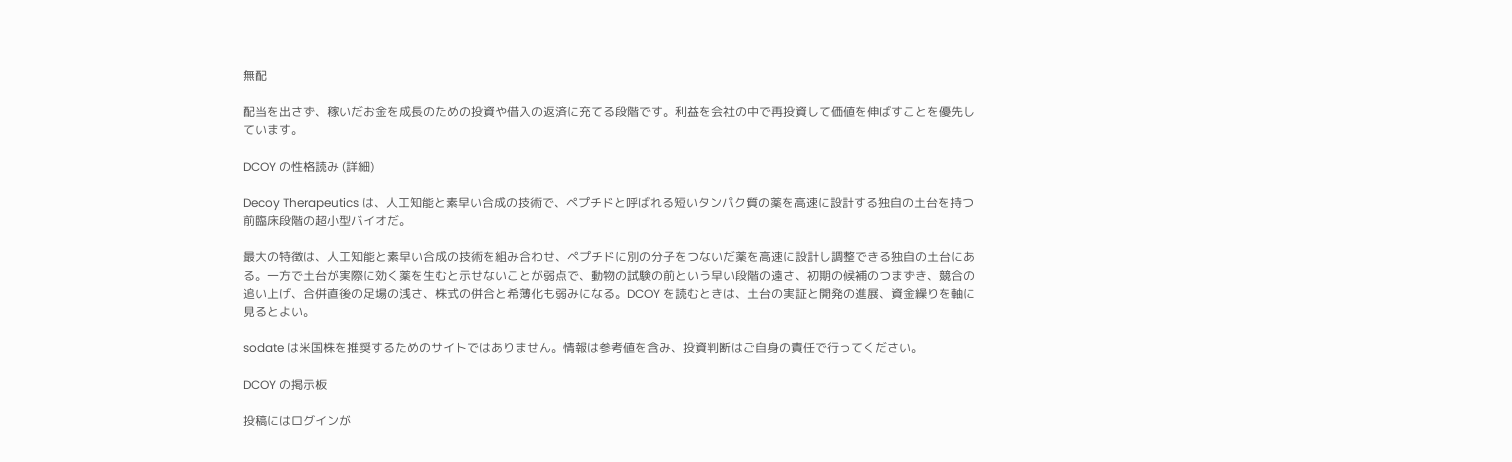無配

配当を出さず、稼いだお金を成長のための投資や借入の返済に充てる段階です。利益を会社の中で再投資して価値を伸ばすことを優先しています。

DCOY の性格読み (詳細)

Decoy Therapeutics は、人工知能と素早い合成の技術で、ペプチドと呼ばれる短いタンパク質の薬を高速に設計する独自の土台を持つ前臨床段階の超小型バイオだ。

最大の特徴は、人工知能と素早い合成の技術を組み合わせ、ペプチドに別の分子をつないだ薬を高速に設計し調整できる独自の土台にある。一方で土台が実際に効く薬を生むと示せないことが弱点で、動物の試験の前という早い段階の遠さ、初期の候補のつまずき、競合の追い上げ、合併直後の足場の浅さ、株式の併合と希薄化も弱みになる。DCOY を読むときは、土台の実証と開発の進展、資金繰りを軸に見るとよい。

sodate は米国株を推奨するためのサイトではありません。情報は参考値を含み、投資判断はご自身の責任で行ってください。

DCOY の掲示板

投稿にはログインが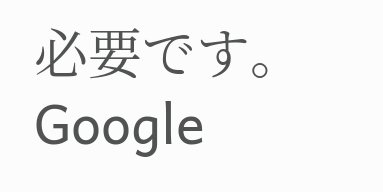必要です。 Google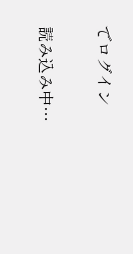でログイン

読み込み中…